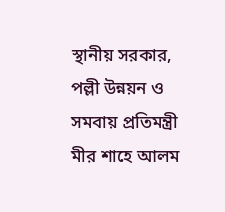স্থানীয় সরকার, পল্লী উন্নয়ন ও সমবায় প্রতিমন্ত্রী মীর শাহে আলম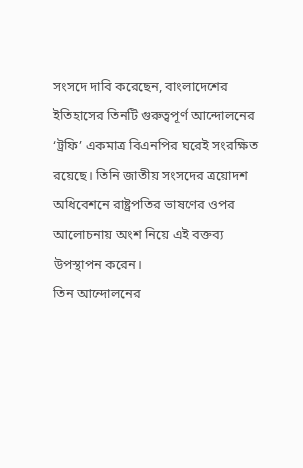সংসদে দাবি করেছেন, বাংলাদেশের ইতিহাসের তিনটি গুরুত্বপূর্ণ আন্দোলনের ‘ট্রফি’ একমাত্র বিএনপির ঘরেই সংরক্ষিত রয়েছে। তিনি জাতীয় সংসদের ত্রয়োদশ অধিবেশনে রাষ্ট্রপতির ভাষণের ওপর আলোচনায় অংশ নিয়ে এই বক্তব্য উপস্থাপন করেন।
তিন আন্দোলনের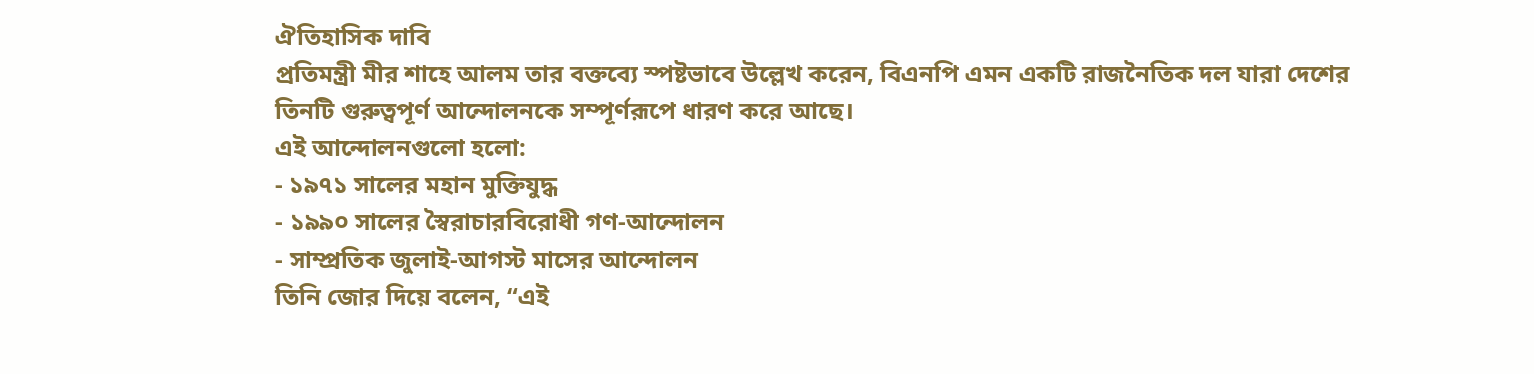ঐতিহাসিক দাবি
প্রতিমন্ত্রী মীর শাহে আলম তার বক্তব্যে স্পষ্টভাবে উল্লেখ করেন, বিএনপি এমন একটি রাজনৈতিক দল যারা দেশের তিনটি গুরুত্বপূর্ণ আন্দোলনকে সম্পূর্ণরূপে ধারণ করে আছে।
এই আন্দোলনগুলো হলো:
- ১৯৭১ সালের মহান মুক্তিযুদ্ধ
- ১৯৯০ সালের স্বৈরাচারবিরোধী গণ-আন্দোলন
- সাম্প্রতিক জুলাই-আগস্ট মাসের আন্দোলন
তিনি জোর দিয়ে বলেন, “এই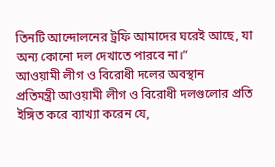তিনটি আন্দোলনের ট্রফি আমাদের ঘরেই আছে, যা অন্য কোনো দল দেখাতে পারবে না।”
আওয়ামী লীগ ও বিরোধী দলের অবস্থান
প্রতিমন্ত্রী আওয়ামী লীগ ও বিরোধী দলগুলোর প্রতি ইঙ্গিত করে ব্যাখ্যা করেন যে,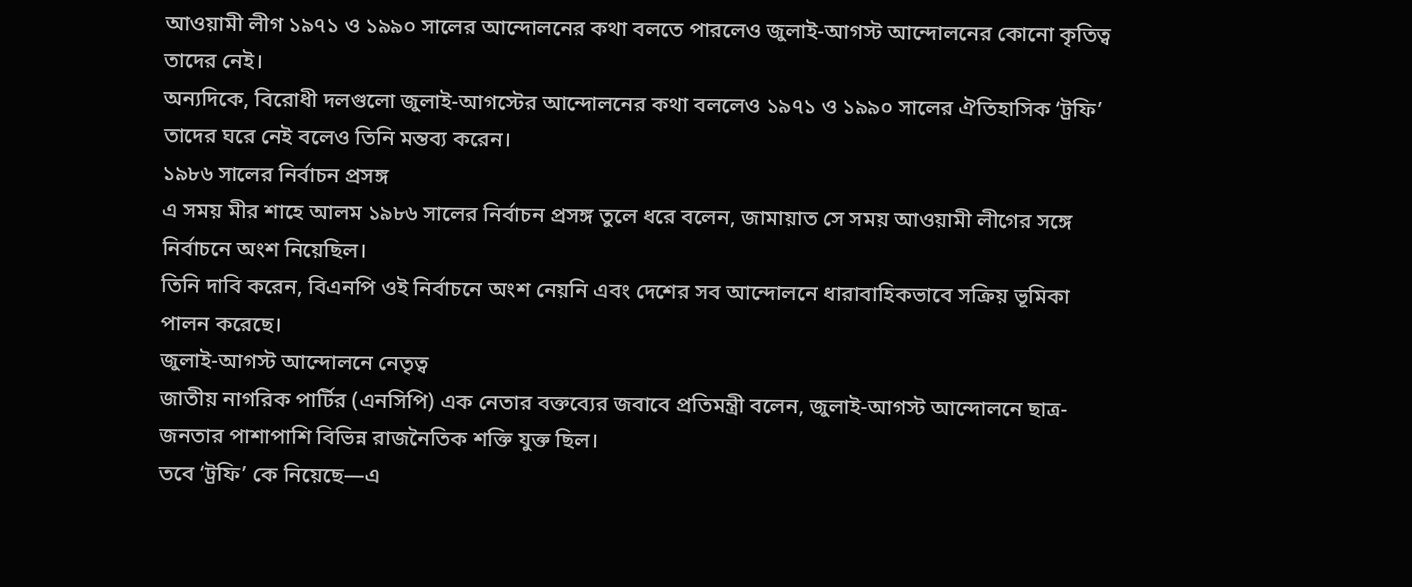আওয়ামী লীগ ১৯৭১ ও ১৯৯০ সালের আন্দোলনের কথা বলতে পারলেও জুলাই-আগস্ট আন্দোলনের কোনো কৃতিত্ব তাদের নেই।
অন্যদিকে, বিরোধী দলগুলো জুলাই-আগস্টের আন্দোলনের কথা বললেও ১৯৭১ ও ১৯৯০ সালের ঐতিহাসিক ‘ট্রফি’ তাদের ঘরে নেই বলেও তিনি মন্তব্য করেন।
১৯৮৬ সালের নির্বাচন প্রসঙ্গ
এ সময় মীর শাহে আলম ১৯৮৬ সালের নির্বাচন প্রসঙ্গ তুলে ধরে বলেন, জামায়াত সে সময় আওয়ামী লীগের সঙ্গে নির্বাচনে অংশ নিয়েছিল।
তিনি দাবি করেন, বিএনপি ওই নির্বাচনে অংশ নেয়নি এবং দেশের সব আন্দোলনে ধারাবাহিকভাবে সক্রিয় ভূমিকা পালন করেছে।
জুলাই-আগস্ট আন্দোলনে নেতৃত্ব
জাতীয় নাগরিক পার্টির (এনসিপি) এক নেতার বক্তব্যের জবাবে প্রতিমন্ত্রী বলেন, জুলাই-আগস্ট আন্দোলনে ছাত্র-জনতার পাশাপাশি বিভিন্ন রাজনৈতিক শক্তি যুক্ত ছিল।
তবে ‘ট্রফি’ কে নিয়েছে—এ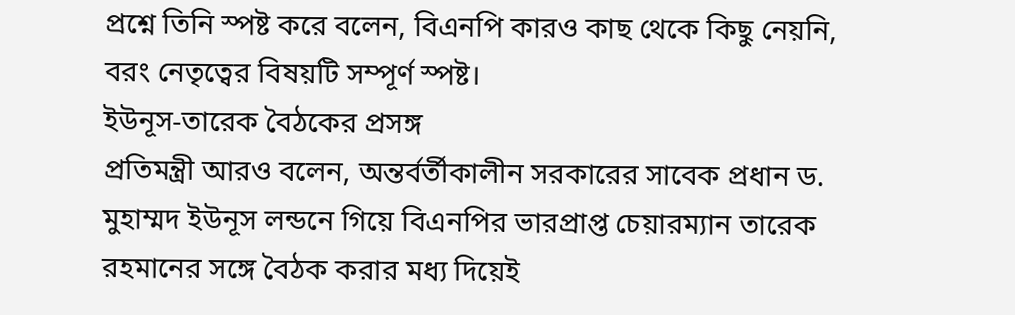প্রশ্নে তিনি স্পষ্ট করে বলেন, বিএনপি কারও কাছ থেকে কিছু নেয়নি, বরং নেতৃত্বের বিষয়টি সম্পূর্ণ স্পষ্ট।
ইউনূস-তারেক বৈঠকের প্রসঙ্গ
প্রতিমন্ত্রী আরও বলেন, অন্তর্বর্তীকালীন সরকারের সাবেক প্রধান ড. মুহাম্মদ ইউনূস লন্ডনে গিয়ে বিএনপির ভারপ্রাপ্ত চেয়ারম্যান তারেক রহমানের সঙ্গে বৈঠক করার মধ্য দিয়েই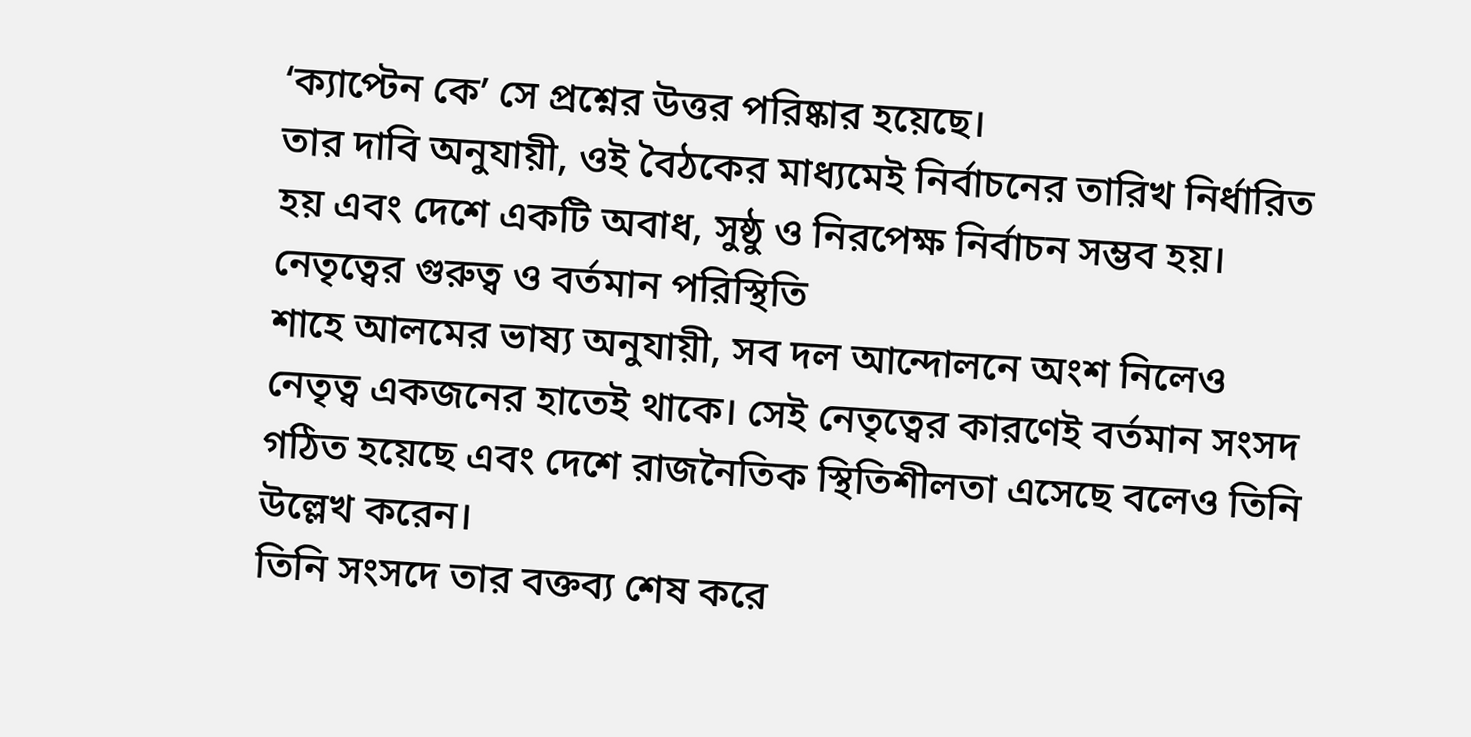‘ক্যাপ্টেন কে’ সে প্রশ্নের উত্তর পরিষ্কার হয়েছে।
তার দাবি অনুযায়ী, ওই বৈঠকের মাধ্যমেই নির্বাচনের তারিখ নির্ধারিত হয় এবং দেশে একটি অবাধ, সুষ্ঠু ও নিরপেক্ষ নির্বাচন সম্ভব হয়।
নেতৃত্বের গুরুত্ব ও বর্তমান পরিস্থিতি
শাহে আলমের ভাষ্য অনুযায়ী, সব দল আন্দোলনে অংশ নিলেও নেতৃত্ব একজনের হাতেই থাকে। সেই নেতৃত্বের কারণেই বর্তমান সংসদ গঠিত হয়েছে এবং দেশে রাজনৈতিক স্থিতিশীলতা এসেছে বলেও তিনি উল্লেখ করেন।
তিনি সংসদে তার বক্তব্য শেষ করে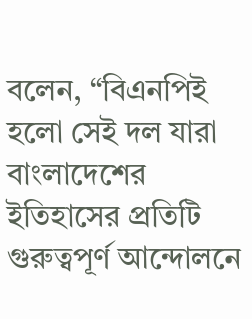বলেন, “বিএনপিই হলো সেই দল যারা বাংলাদেশের ইতিহাসের প্রতিটি গুরুত্বপূর্ণ আন্দোলনে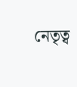নেতৃত্ব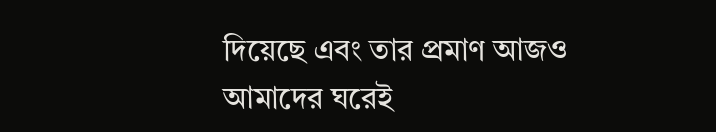দিয়েছে এবং তার প্রমাণ আজও আমাদের ঘরেই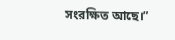সংরক্ষিত আছে।”